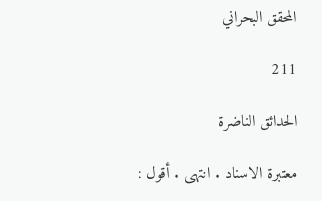المحقق البحراني

211

الحدائق الناضرة

معتبرة الاسناد . انتهى . أقول :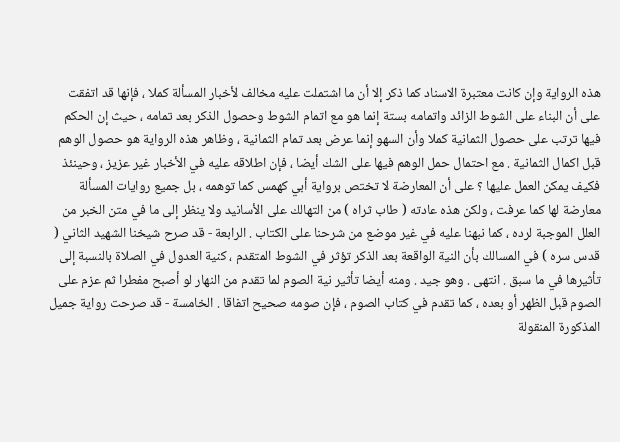هذه الرواية وإن كانت معتبرة الاسناد كما ذكر إلا أن ما اشتملت عليه مخالف لأخبار المسألة كملا ، فإنها قد اتفقت على أن البناء على الشوط الزائد واتمامه بستة إنما هو مع اتمام الشوط وحصول الذكر بعد تمامه ، حيث إن الحكم فيها ترتب على حصول الثمانية كملا وأن السهو إنما عرض بعد تمام الثمانية ، وظاهر هذه الرواية هو حصول الوهم قبل اكمال الثمانية . مع احتمال حمل الوهم فيها على الشك أيضا ، فإن اطلاقه عليه في الأخبار غير عزيز ، وحينئذ فكيف يمكن العمل عليها ؟ على أن المعارضة لا تختص برواية أبي كهمس كما توهمه ، بل جميع روايات المسألة معارضة لها كما عرفت ، ولكن هذه عادته ( طاب ثراه ) من التهالك على الأسانيد ولا ينظر إلى ما في متن الخبر من العلل الموجبة لرده ، كما نبهنا عليه في غير موضع من شرحنا على الكتاب . الرابعة - قد صرح شيخنا الشهيد الثاني ( قدس سره ) في المسالك بأن النية الواقعة بعد الذكر تؤثر في الشوط المتقدم ، كنية العدول في الصلاة بالنسبة إلى تأثيرها في ما سبق . انتهى . وهو جيد . ومنه أيضا تأثير نية الصوم لما تقدم من النهار لو أصبح مفطرا ثم عزم على الصوم قبل الظهر أو بعده ، كما تقدم في كتاب الصوم ، فإن صومه صحيح اتفاقا . الخامسة - قد صرحت رواية جميل المذكورة المنقولة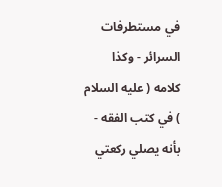في مستطرفات السرائر - وكذا كلامه ( عليه السلام ) في كتب الفقه - بأنه يصلي ركعتي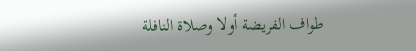طواف الفريضة أولا وصلاة النافلة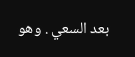بعد السعي . وهو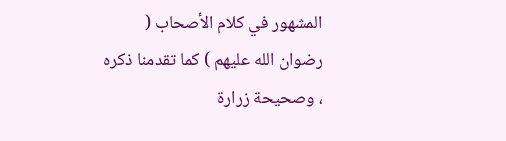المشهور في كلام الأصحاب ( رضوان الله عليهم ) كما تقدمنا ذكره ، وصحيحة زرارة